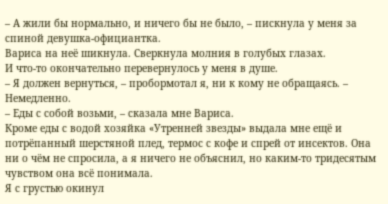– А жили бы нормально, и ничего бы не было, – пискнула у меня за спиной девушка-официантка.
Вариса на неё шикнула. Сверкнула молния в голубых глазах.
И что-то окончательно перевернулось у меня в душе.
– Я должен вернуться, – пробормотал я, ни к кому не обращаясь. – Немедленно.
– Еды с собой возьми, – сказала мне Вариса.
Кроме еды с водой хозяйка «Утренней звезды» выдала мне ещё и потрёпанный шерстяной плед, термос с кофе и спрей от инсектов. Она ни о чём не спросила, а я ничего не объяснил, но каким-то тридесятым чувством она всё понимала.
Я с грустью окинул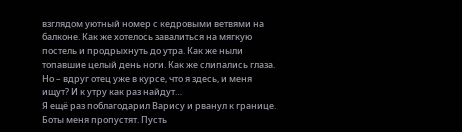взглядом уютный номер с кедровыми ветвями на балконе. Как же хотелось завалиться на мягкую постель и продрыхнуть до утра. Как же ныли топавшие целый день ноги. Как же слипались глаза. Но – вдруг отец уже в курсе, что я здесь, и меня ищут? И к утру как раз найдут…
Я ещё раз поблагодарил Варису и рванул к границе.
Боты меня пропустят. Пусть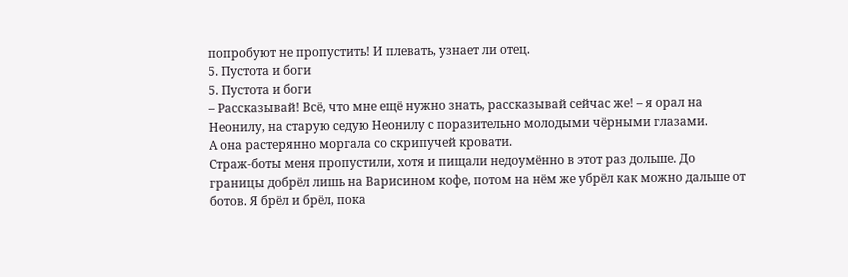попробуют не пропустить! И плевать, узнает ли отец.
5. Пустота и боги
5. Пустота и боги
– Рассказывай! Всё, что мне ещё нужно знать, рассказывай сейчас же! – я орал на Неонилу, на старую седую Неонилу с поразительно молодыми чёрными глазами.
А она растерянно моргала со скрипучей кровати.
Страж-боты меня пропустили, хотя и пищали недоумённо в этот раз дольше. До границы добрёл лишь на Варисином кофе, потом на нём же убрёл как можно дальше от ботов. Я брёл и брёл, пока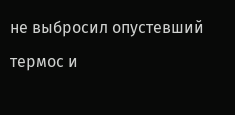не выбросил опустевший термос и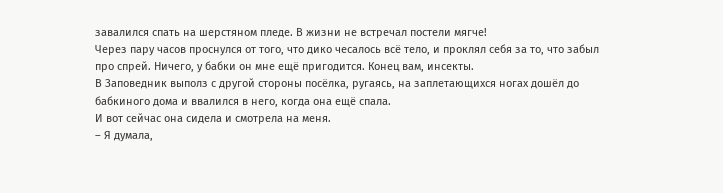завалился спать на шерстяном пледе. В жизни не встречал постели мягче!
Через пару часов проснулся от того, что дико чесалось всё тело, и проклял себя за то, что забыл про спрей. Ничего, у бабки он мне ещё пригодится. Конец вам, инсекты.
В Заповедник выполз с другой стороны посёлка, ругаясь, на заплетающихся ногах дошёл до бабкиного дома и ввалился в него, когда она ещё спала.
И вот сейчас она сидела и смотрела на меня.
– Я думала,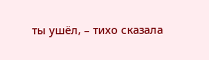ты ушёл, – тихо сказала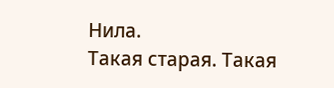Нила.
Такая старая. Такая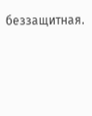беззащитная.